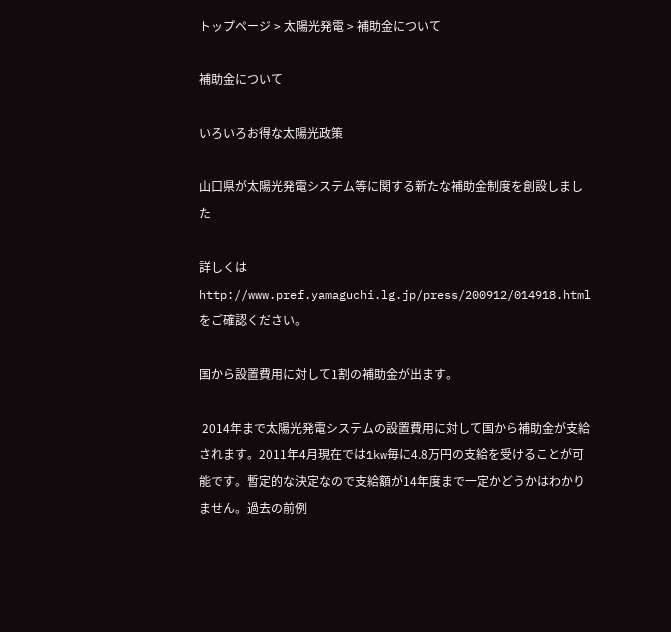トップページ > 太陽光発電 > 補助金について

補助金について

いろいろお得な太陽光政策

山口県が太陽光発電システム等に関する新たな補助金制度を創設しました

詳しくはhttp://www.pref.yamaguchi.lg.jp/press/200912/014918.htmlをご確認ください。

国から設置費用に対して1割の補助金が出ます。

 2014年まで太陽光発電システムの設置費用に対して国から補助金が支給されます。2011年4月現在では1kw毎に4.8万円の支給を受けることが可能です。暫定的な決定なので支給額が14年度まで一定かどうかはわかりません。過去の前例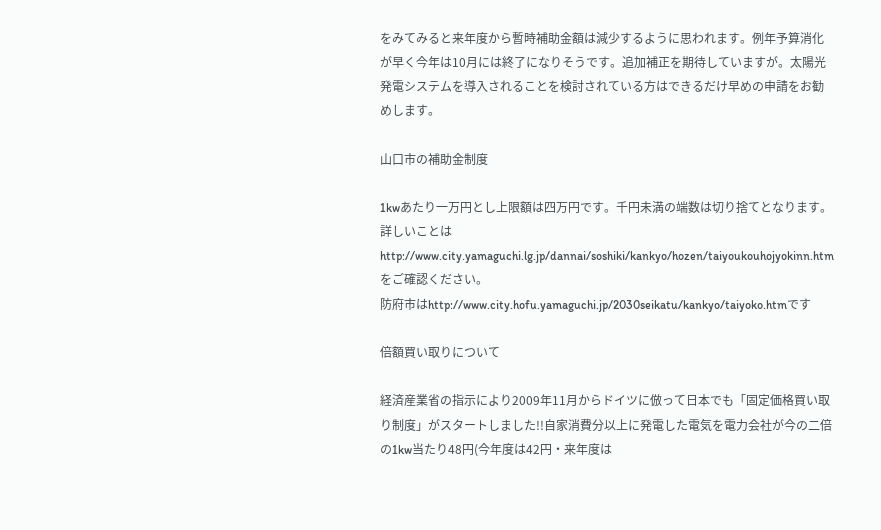をみてみると来年度から暫時補助金額は減少するように思われます。例年予算消化が早く今年は10月には終了になりそうです。追加補正を期待していますが。太陽光発電システムを導入されることを検討されている方はできるだけ早めの申請をお勧めします。

山口市の補助金制度

1kwあたり一万円とし上限額は四万円です。千円未満の端数は切り捨てとなります。詳しいことはhttp://www.city.yamaguchi.lg.jp/dannai/soshiki/kankyo/hozen/taiyoukouhojyokinn.htmをご確認ください。
防府市はhttp://www.city.hofu.yamaguchi.jp/2030seikatu/kankyo/taiyoko.htmです

倍額買い取りについて

経済産業省の指示により2009年11月からドイツに倣って日本でも「固定価格買い取り制度」がスタートしました!!自家消費分以上に発電した電気を電力会社が今の二倍の1kw当たり48円(今年度は42円・来年度は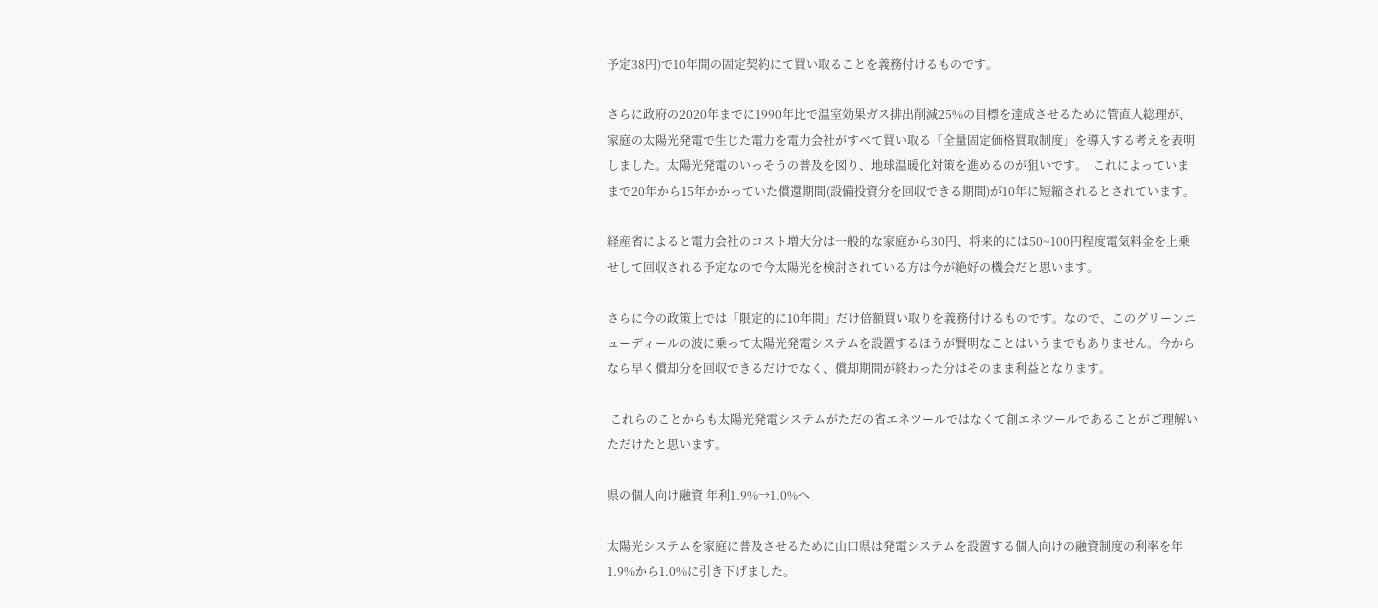予定38円)で10年間の固定契約にて買い取ることを義務付けるものです。

さらに政府の2020年までに1990年比で温室効果ガス排出削減25%の目標を達成させるために管直人総理が、家庭の太陽光発電で生じた電力を電力会社がすべて買い取る「全量固定価格買取制度」を導入する考えを表明しました。太陽光発電のいっそうの普及を図り、地球温暖化対策を進めるのが狙いです。  これによっていままで20年から15年かかっていた償還期間(設備投資分を回収できる期間)が10年に短縮されるとされています。

経産省によると電力会社のコスト増大分は一般的な家庭から30円、将来的には50~100円程度電気料金を上乗せして回収される予定なので今太陽光を検討されている方は今が絶好の機会だと思います。

さらに今の政策上では「限定的に10年間」だけ倍額買い取りを義務付けるものです。なので、このグリーンニューディールの波に乗って太陽光発電システムを設置するほうが賢明なことはいうまでもありません。今からなら早く償却分を回収できるだけでなく、償却期間が終わった分はそのまま利益となります。

 これらのことからも太陽光発電システムがただの省エネツールではなくて創エネツールであることがご理解いただけたと思います。

県の個人向け融資 年利1.9%→1.0%へ

太陽光システムを家庭に普及させるために山口県は発電システムを設置する個人向けの融資制度の利率を年1.9%から1.0%に引き下げました。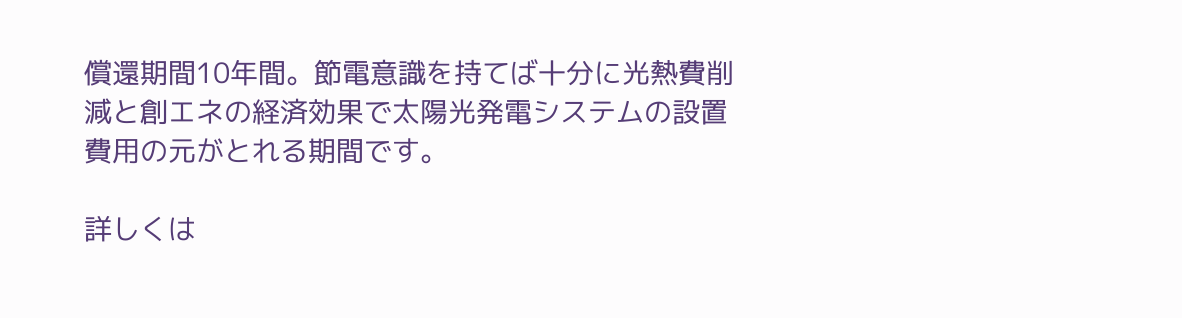償還期間10年間。節電意識を持てば十分に光熱費削減と創エネの経済効果で太陽光発電システムの設置費用の元がとれる期間です。

詳しくは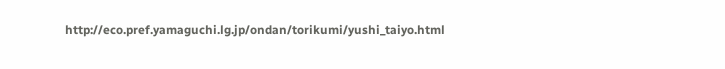http://eco.pref.yamaguchi.lg.jp/ondan/torikumi/yushi_taiyo.html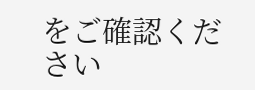をご確認ください